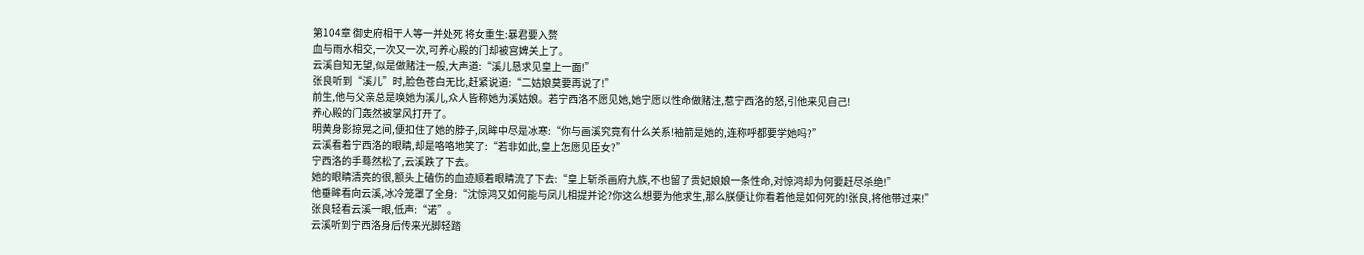第104章 御史府相干人等一并处死 将女重生:暴君要入赘
血与雨水相交,一次又一次,可养心殿的门却被宫婢关上了。
云溪自知无望,似是做赌注一般,大声道:“溪儿恳求见皇上一面!”
张良听到“溪儿”时,脸色苍白无比,赶紧说道:“二姑娘莫要再说了!”
前生,他与父亲总是唤她为溪儿,众人皆称她为溪姑娘。若宁西洛不愿见她,她宁愿以性命做赌注,惹宁西洛的怒,引他来见自己!
养心殿的门轰然被掌风打开了。
明黄身影掠晃之间,便扣住了她的脖子,凤眸中尽是冰寒:“你与画溪究竟有什么关系!袖箭是她的,连称呼都要学她吗?”
云溪看着宁西洛的眼睛,却是咯咯地笑了:“若非如此,皇上怎愿见臣女?”
宁西洛的手蓦然松了,云溪跌了下去。
她的眼睛清亮的很,额头上磕伤的血迹顺着眼睛流了下去:“皇上斩杀画府九族,不也留了贵妃娘娘一条性命,对惊鸿却为何要赶尽杀绝!”
他垂眸看向云溪,冰冷笼罩了全身:“沈惊鸿又如何能与凤儿相提并论?你这么想要为他求生,那么朕便让你看着他是如何死的!张良,将他带过来!”
张良轻看云溪一眼,低声:“诺”。
云溪听到宁西洛身后传来光脚轻踏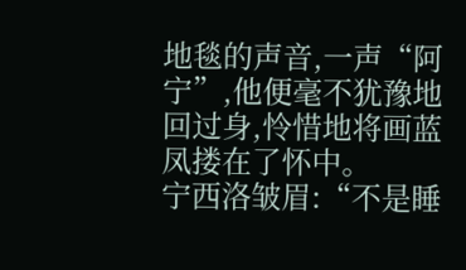地毯的声音,一声“阿宁”,他便毫不犹豫地回过身,怜惜地将画蓝凤搂在了怀中。
宁西洛皱眉:“不是睡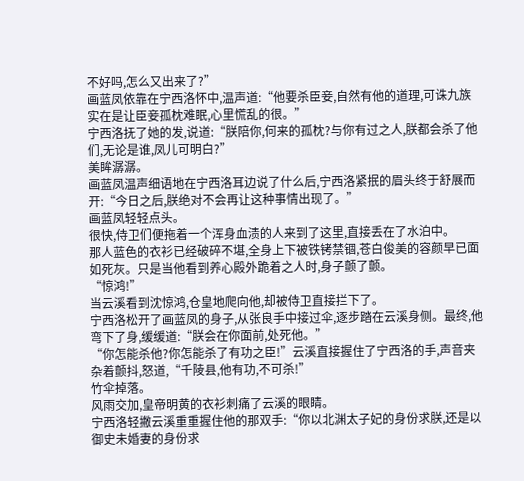不好吗,怎么又出来了?”
画蓝凤依靠在宁西洛怀中,温声道:“他要杀臣妾,自然有他的道理,可诛九族实在是让臣妾孤枕难眠,心里慌乱的很。”
宁西洛抚了她的发,说道:“朕陪你,何来的孤枕?与你有过之人,朕都会杀了他们,无论是谁,凤儿可明白?”
美眸潺潺。
画蓝凤温声细语地在宁西洛耳边说了什么后,宁西洛紧抿的眉头终于舒展而开:“今日之后,朕绝对不会再让这种事情出现了。”
画蓝凤轻轻点头。
很快,侍卫们便拖着一个浑身血渍的人来到了这里,直接丢在了水泊中。
那人蓝色的衣衫已经破碎不堪,全身上下被铁铐禁锢,苍白俊美的容颜早已面如死灰。只是当他看到养心殿外跪着之人时,身子颤了颤。
“惊鸿!”
当云溪看到沈惊鸿,仓皇地爬向他,却被侍卫直接拦下了。
宁西洛松开了画蓝凤的身子,从张良手中接过伞,逐步踏在云溪身侧。最终,他弯下了身,缓缓道:“朕会在你面前,处死他。”
“你怎能杀他?你怎能杀了有功之臣!”云溪直接握住了宁西洛的手,声音夹杂着颤抖,怒道,“千陵县,他有功,不可杀!”
竹伞掉落。
风雨交加,皇帝明黄的衣衫刺痛了云溪的眼睛。
宁西洛轻撇云溪重重握住他的那双手:“你以北渊太子妃的身份求朕,还是以御史未婚妻的身份求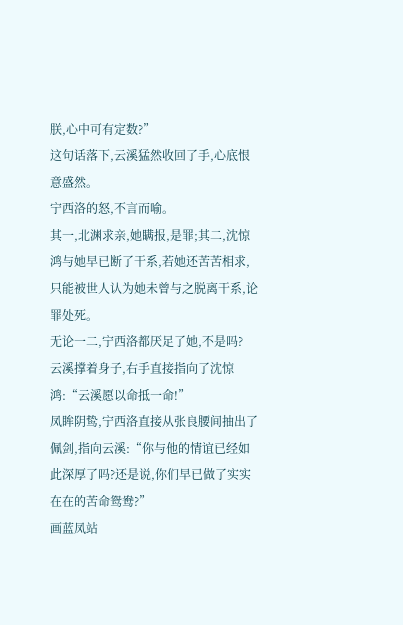朕,心中可有定数?”
这句话落下,云溪猛然收回了手,心底恨意盛然。
宁西洛的怒,不言而喻。
其一,北渊求亲,她瞒报,是罪;其二,沈惊鸿与她早已断了干系,若她还苦苦相求,只能被世人认为她未曾与之脱离干系,论罪处死。
无论一二,宁西洛都厌足了她,不是吗?
云溪撑着身子,右手直接指向了沈惊鸿:“云溪愿以命抵一命!”
凤眸阴鸷,宁西洛直接从张良腰间抽出了佩剑,指向云溪:“你与他的情谊已经如此深厚了吗?还是说,你们早已做了实实在在的苦命鸳鸯?”
画蓝凤站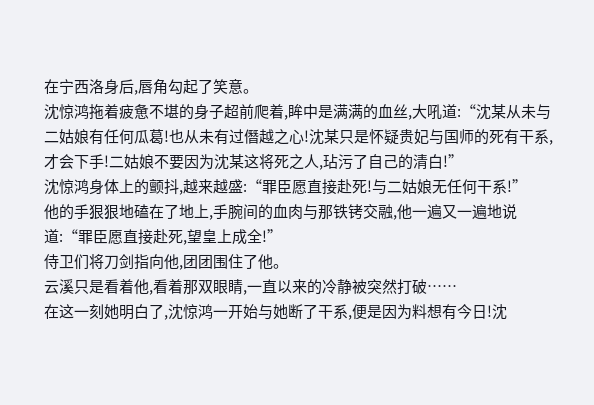在宁西洛身后,唇角勾起了笑意。
沈惊鸿拖着疲惫不堪的身子超前爬着,眸中是满满的血丝,大吼道:“沈某从未与二姑娘有任何瓜葛!也从未有过僭越之心!沈某只是怀疑贵妃与国师的死有干系,才会下手!二姑娘不要因为沈某这将死之人,玷污了自己的清白!”
沈惊鸿身体上的颤抖,越来越盛:“罪臣愿直接赴死!与二姑娘无任何干系!”
他的手狠狠地磕在了地上,手腕间的血肉与那铁铐交融,他一遍又一遍地说道:“罪臣愿直接赴死,望皇上成全!”
侍卫们将刀剑指向他,团团围住了他。
云溪只是看着他,看着那双眼睛,一直以来的冷静被突然打破……
在这一刻她明白了,沈惊鸿一开始与她断了干系,便是因为料想有今日!沈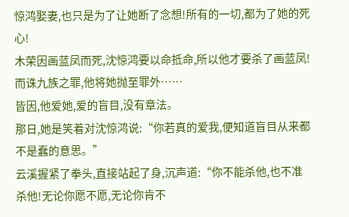惊鸿娶妻,也只是为了让她断了念想!所有的一切,都为了她的死心!
木荣因画蓝凤而死,沈惊鸿要以命抵命,所以他才要杀了画蓝凤!
而诛九族之罪,他将她抛至罪外……
皆因,他爱她,爱的盲目,没有章法。
那日,她是笑着对沈惊鸿说:“你若真的爱我,便知道盲目从来都不是蠢的意思。”
云溪握紧了拳头,直接站起了身,沉声道:“你不能杀他,也不准杀他!无论你愿不愿,无论你肯不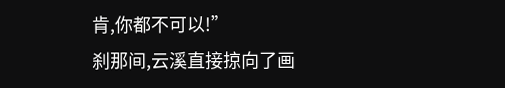肯,你都不可以!”
刹那间,云溪直接掠向了画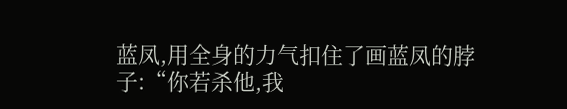蓝凤,用全身的力气扣住了画蓝凤的脖子:“你若杀他,我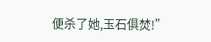便杀了她,玉石俱焚!”